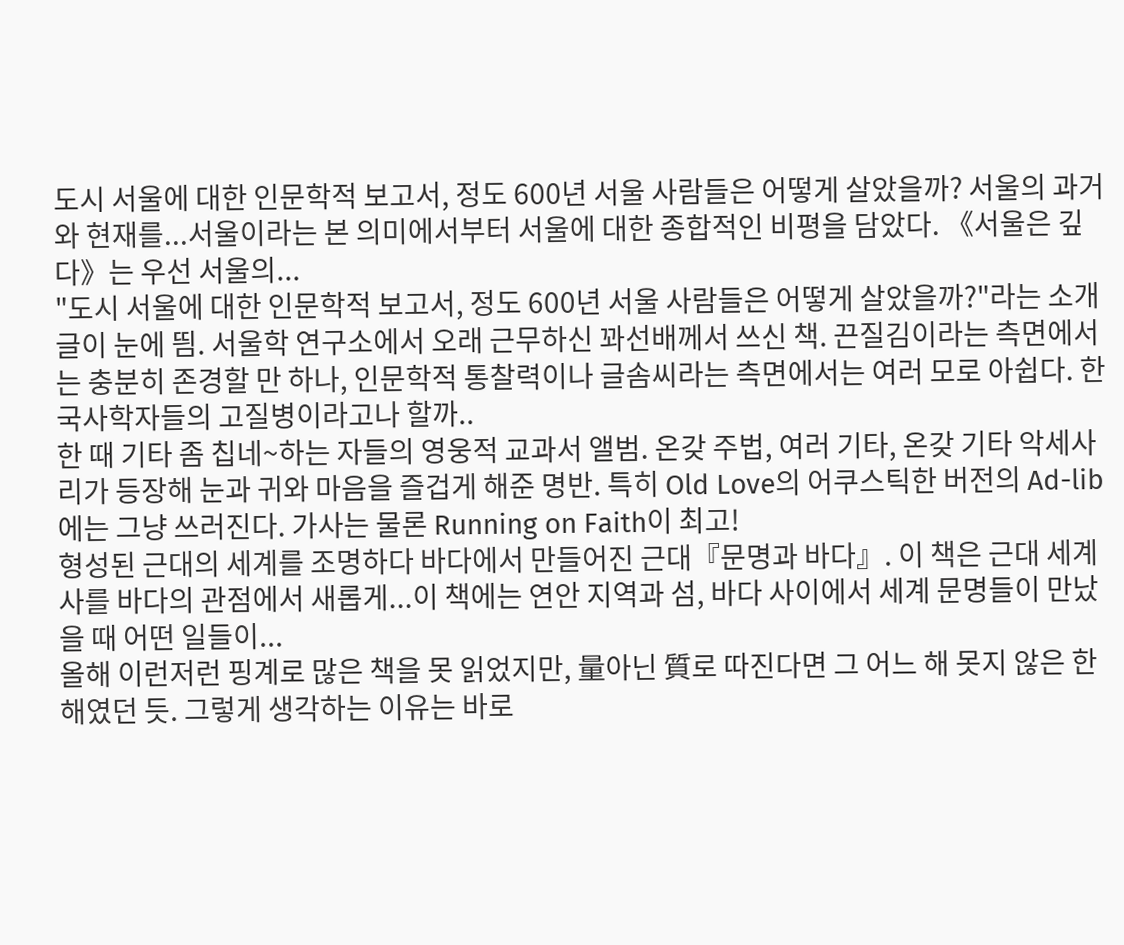도시 서울에 대한 인문학적 보고서, 정도 600년 서울 사람들은 어떻게 살았을까? 서울의 과거와 현재를...서울이라는 본 의미에서부터 서울에 대한 종합적인 비평을 담았다. 《서울은 깊다》는 우선 서울의...
"도시 서울에 대한 인문학적 보고서, 정도 600년 서울 사람들은 어떻게 살았을까?"라는 소개글이 눈에 띔. 서울학 연구소에서 오래 근무하신 꽈선배께서 쓰신 책. 끈질김이라는 측면에서는 충분히 존경할 만 하나, 인문학적 통찰력이나 글솜씨라는 측면에서는 여러 모로 아쉽다. 한국사학자들의 고질병이라고나 할까..
한 때 기타 좀 칩네~하는 자들의 영웅적 교과서 앨범. 온갖 주법, 여러 기타, 온갖 기타 악세사리가 등장해 눈과 귀와 마음을 즐겁게 해준 명반. 특히 Old Love의 어쿠스틱한 버전의 Ad-lib에는 그냥 쓰러진다. 가사는 물론 Running on Faith이 최고!
형성된 근대의 세계를 조명하다 바다에서 만들어진 근대『문명과 바다』. 이 책은 근대 세계사를 바다의 관점에서 새롭게...이 책에는 연안 지역과 섬, 바다 사이에서 세계 문명들이 만났을 때 어떤 일들이...
올해 이런저런 핑계로 많은 책을 못 읽었지만, 量아닌 質로 따진다면 그 어느 해 못지 않은 한해였던 듯. 그렇게 생각하는 이유는 바로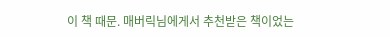이 책 때문. 매버릭님에게서 추천받은 책이었는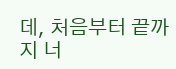데, 처음부터 끝까지 너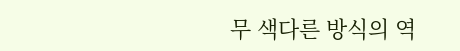무 색다른 방식의 역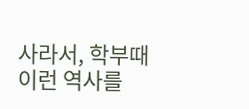사라서, 학부때 이런 역사를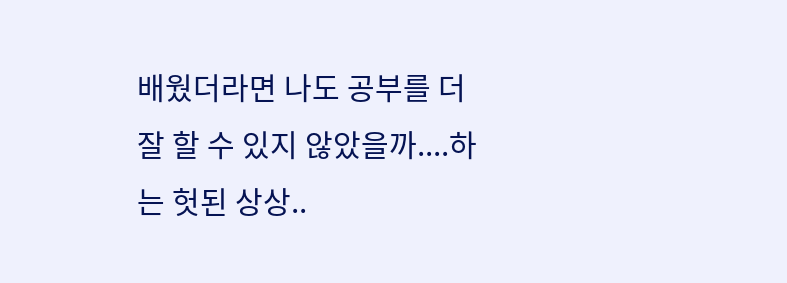배웠더라면 나도 공부를 더 잘 할 수 있지 않았을까....하는 헛된 상상..